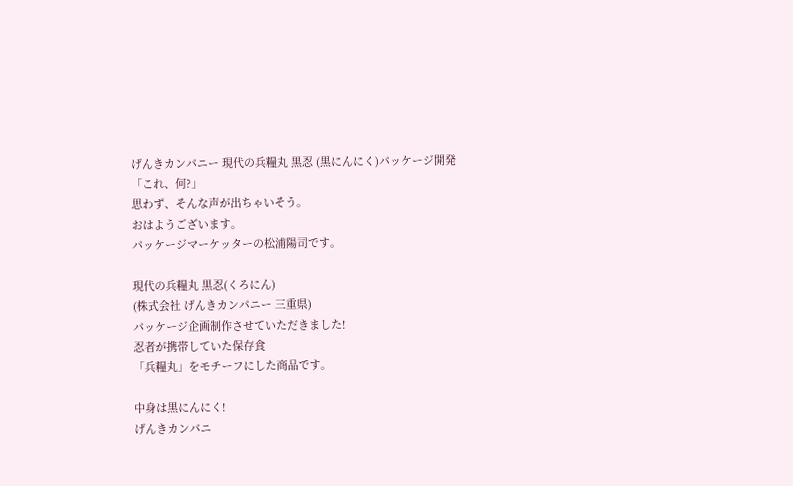げんきカンパニー 現代の兵糧丸 黒忍 (黒にんにく)パッケージ開発
「これ、何?」
思わず、そんな声が出ちゃいそう。
おはようございます。
パッケージマーケッターの松浦陽司です。

現代の兵糧丸 黒忍(くろにん)
(株式会社 げんきカンパニー 三重県)
パッケージ企画制作させていただきました!
忍者が携帯していた保存食
「兵糧丸」をモチーフにした商品です。

中身は黒にんにく!
げんきカンパニ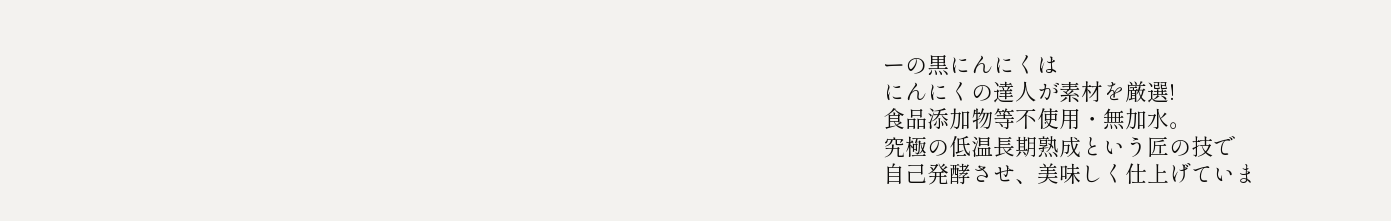ーの黒にんにくは
にんにくの達人が素材を厳選!
食品添加物等不使用・無加水。
究極の低温長期熟成という匠の技で
自己発酵させ、美味しく仕上げていま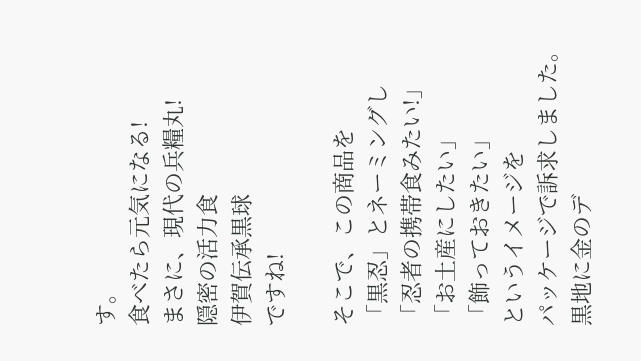す。
食べたら元気になる!
まさに、現代の兵糧丸!
隠密の活力食
伊賀伝承黒球
ですね!

そこで、この商品を
「黒忍」とネーミングし
「忍者の携帯食みたい!」
「お土産にしたい」
「飾っておきたい」
というイメージを
パッケージで訴求しました。
黒地に金のデ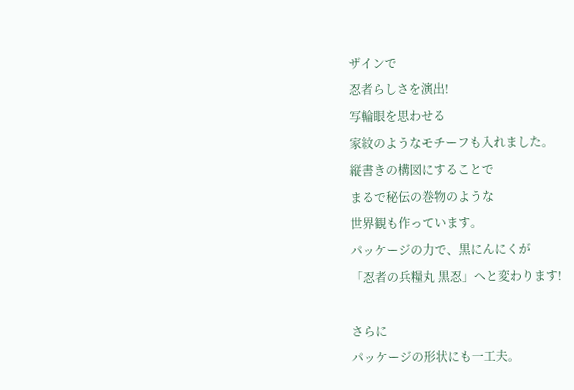ザインで
忍者らしさを演出!
写輪眼を思わせる
家紋のようなモチーフも入れました。
縦書きの構図にすることで
まるで秘伝の巻物のような
世界観も作っています。
パッケージの力で、黒にんにくが
「忍者の兵糧丸 黒忍」へと変わります!

さらに
パッケージの形状にも一工夫。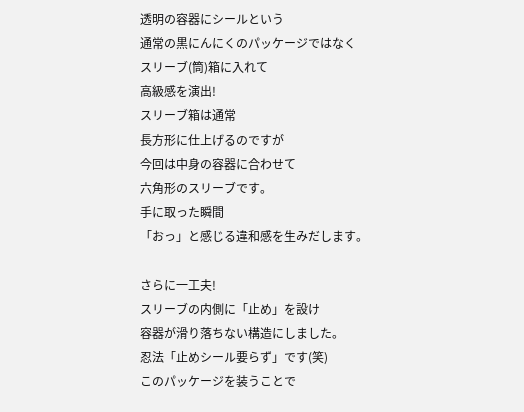透明の容器にシールという
通常の黒にんにくのパッケージではなく
スリーブ(筒)箱に入れて
高級感を演出!
スリーブ箱は通常
長方形に仕上げるのですが
今回は中身の容器に合わせて
六角形のスリーブです。
手に取った瞬間
「おっ」と感じる違和感を生みだします。

さらに一工夫!
スリーブの内側に「止め」を設け
容器が滑り落ちない構造にしました。
忍法「止めシール要らず」です(笑)
このパッケージを装うことで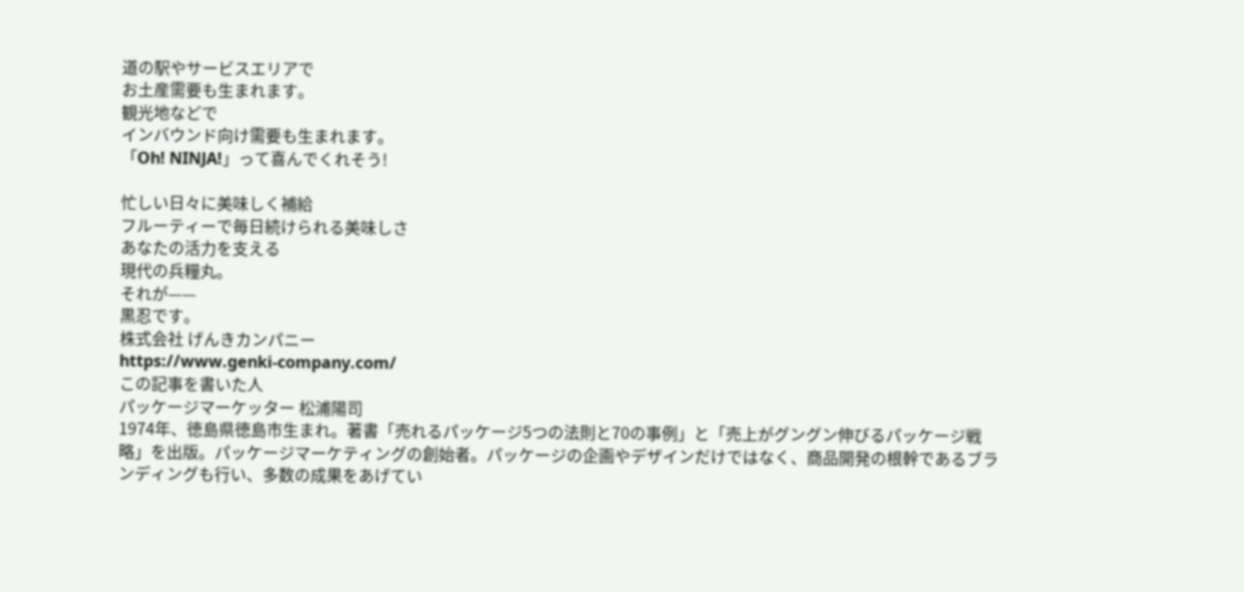道の駅やサービスエリアで
お土産需要も生まれます。
観光地などで
インバウンド向け需要も生まれます。
「Oh! NINJA!」って喜んでくれそう!

忙しい日々に美味しく補給
フルーティーで毎日続けられる美味しさ
あなたの活力を支える
現代の兵糧丸。
それが——
黒忍です。
株式会社 げんきカンパニー
https://www.genki-company.com/
この記事を書いた人
パッケージマーケッター 松浦陽司
1974年、徳島県徳島市生まれ。著書「売れるパッケージ5つの法則と70の事例」と「売上がグングン伸びるパッケージ戦略」を出版。パッケージマーケティングの創始者。パッケージの企画やデザインだけではなく、商品開発の根幹であるブランディングも行い、多数の成果をあげてい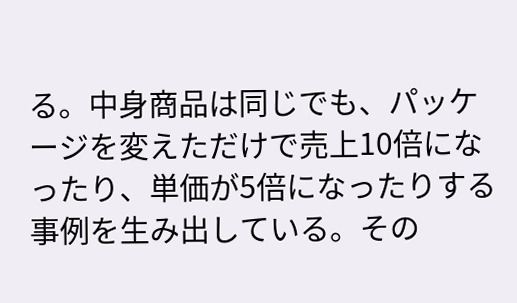る。中身商品は同じでも、パッケージを変えただけで売上10倍になったり、単価が5倍になったりする事例を生み出している。その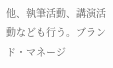他、執筆活動、講演活動なども行う。ブランド・マネージ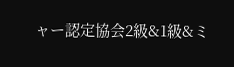ャー認定協会2級&1級&ミ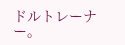ドルトレーナー。